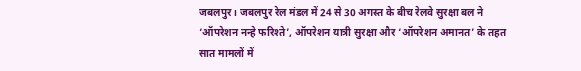जबलपुर। जबलपुर रेल मंडल में 24 से 30 अगस्त के बीच रेलवे सुरक्षा बल ने ‘ऑपरेशन नन्हे फरिश्ते’, ऑपरेशन यात्री सुरक्षा और ‘ऑपरेशन अमानत’ के तहत सात मामलों में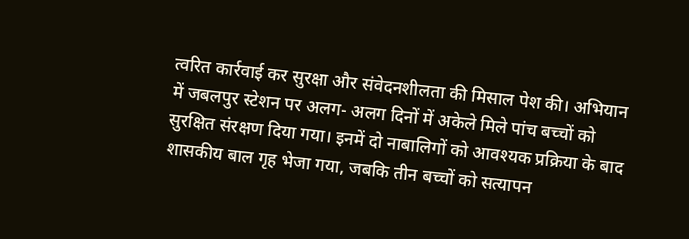त्वरित कार्रवाई कर सुरक्षा और संवेदनशीलता की मिसाल पेश की। अभियान में जबलपुर स्टेशन पर अलग- अलग दिनों में अकेले मिले पांच बच्चों को सुरक्षित संरक्षण दिया गया। इनमें दो नाबालिगों को आवश्यक प्रक्रिया के बाद शासकीय बाल गृह भेजा गया, जबकि तीन बच्चों को सत्यापन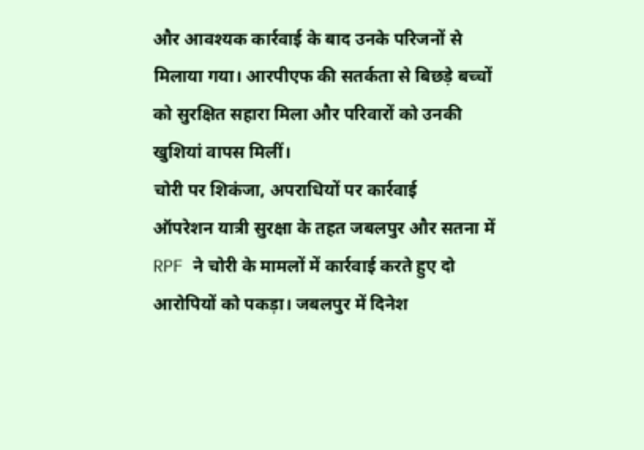और आवश्यक कार्रवाई के बाद उनके परिजनों से मिलाया गया। आरपीएफ की सतर्कता से बिछड़े बच्चों को सुरक्षित सहारा मिला और परिवारों को उनकी खुशियां वापस मिलीं।
चोरी पर शिकंजा, अपराधियों पर कार्रवाई
ऑपरेशन यात्री सुरक्षा के तहत जबलपुर और सतना में RPF ने चोरी के मामलों में कार्रवाई करते हुए दो आरोपियों को पकड़ा। जबलपुर में दिनेश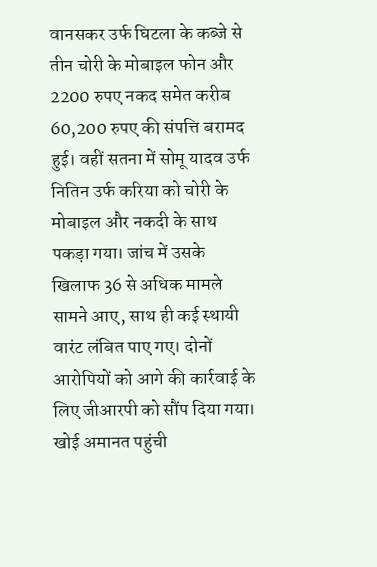वानसकर उर्फ घिटला के कब्जे से तीन चोरी के मोबाइल फोन और 2200 रुपए नकद समेत करीब 60,200 रुपए की संपत्ति बरामद हुई। वहीं सतना में सोमू यादव उर्फ नितिन उर्फ करिया को चोरी के मोबाइल और नकदी के साथ पकड़ा गया। जांच में उसके खिलाफ 36 से अधिक मामले सामने आए, साथ ही कई स्थायी वारंट लंबित पाए गए। दोनों आरोपियों को आगे की कार्रवाई के लिए जीआरपी को सौंप दिया गया।
खोई अमानत पहुंची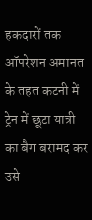हकदारों तक
ऑपरेशन अमानत के तहत कटनी में ट्रेन में छूटा यात्री का बैग बरामद कर उसे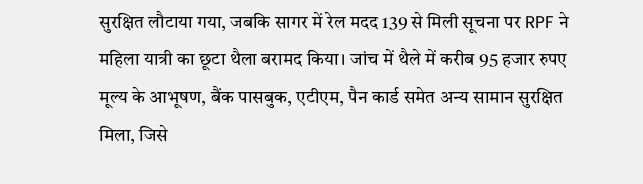सुरक्षित लौटाया गया, जबकि सागर में रेल मदद 139 से मिली सूचना पर RPF ने महिला यात्री का छूटा थैला बरामद किया। जांच में थैले में करीब 95 हजार रुपए मूल्य के आभूषण, बैंक पासबुक, एटीएम, पैन कार्ड समेत अन्य सामान सुरक्षित मिला, जिसे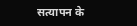सत्यापन के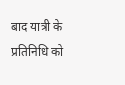बाद यात्री के प्रतिनिधि को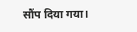सौंप दिया गया।